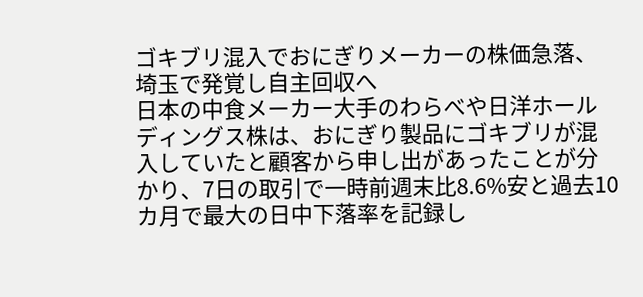ゴキブリ混入でおにぎりメーカーの株価急落、埼玉で発覚し自主回収へ
日本の中食メーカー大手のわらべや日洋ホールディングス株は、おにぎり製品にゴキブリが混入していたと顧客から申し出があったことが分かり、7日の取引で一時前週末比8.6%安と過去10カ月で最大の日中下落率を記録し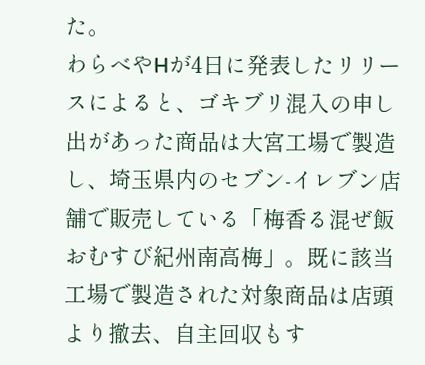た。
わらべやHが4日に発表したリリースによると、ゴキブリ混入の申し出があった商品は大宮工場で製造し、埼玉県内のセブン-イレブン店舗で販売している「梅香る混ぜ飯おむすび紀州南高梅」。既に該当工場で製造された対象商品は店頭より撤去、自主回収もす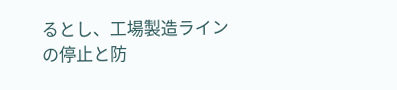るとし、工場製造ラインの停止と防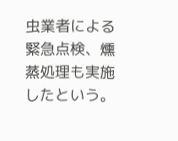虫業者による緊急点検、燻蒸処理も実施したという。